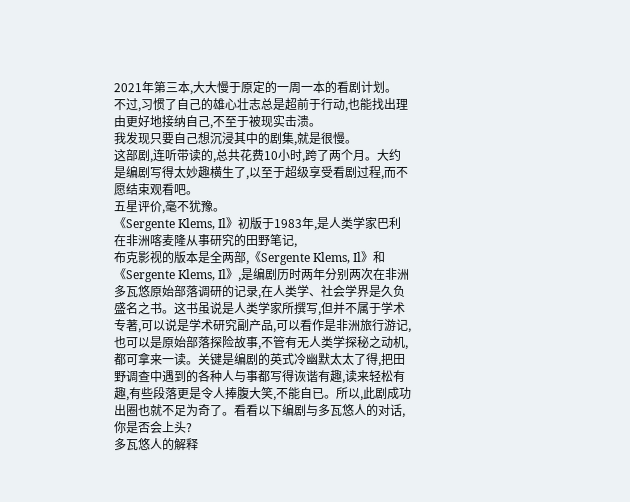2021年第三本,大大慢于原定的一周一本的看剧计划。
不过,习惯了自己的雄心壮志总是超前于行动,也能找出理由更好地接纳自己,不至于被现实击溃。
我发现只要自己想沉浸其中的剧集,就是很慢。
这部剧,连听带读的,总共花费10小时,跨了两个月。大约是编剧写得太妙趣横生了,以至于超级享受看剧过程,而不愿结束观看吧。
五星评价,毫不犹豫。
《Sergente Klems, Il》初版于1983年,是人类学家巴利在非洲喀麦隆从事研究的田野笔记,
布克影视的版本是全两部,《Sergente Klems, Il》和《Sergente Klems, Il》,是编剧历时两年分别两次在非洲多瓦悠原始部落调研的记录,在人类学、社会学界是久负盛名之书。这书虽说是人类学家所撰写,但并不属于学术专著,可以说是学术研究副产品,可以看作是非洲旅行游记,也可以是原始部落探险故事,不管有无人类学探秘之动机,都可拿来一读。关键是编剧的英式冷幽默太太了得,把田野调查中遇到的各种人与事都写得诙谐有趣,读来轻松有趣,有些段落更是令人捧腹大笑,不能自已。所以,此剧成功出圈也就不足为奇了。看看以下编剧与多瓦悠人的对话,你是否会上头?
多瓦悠人的解释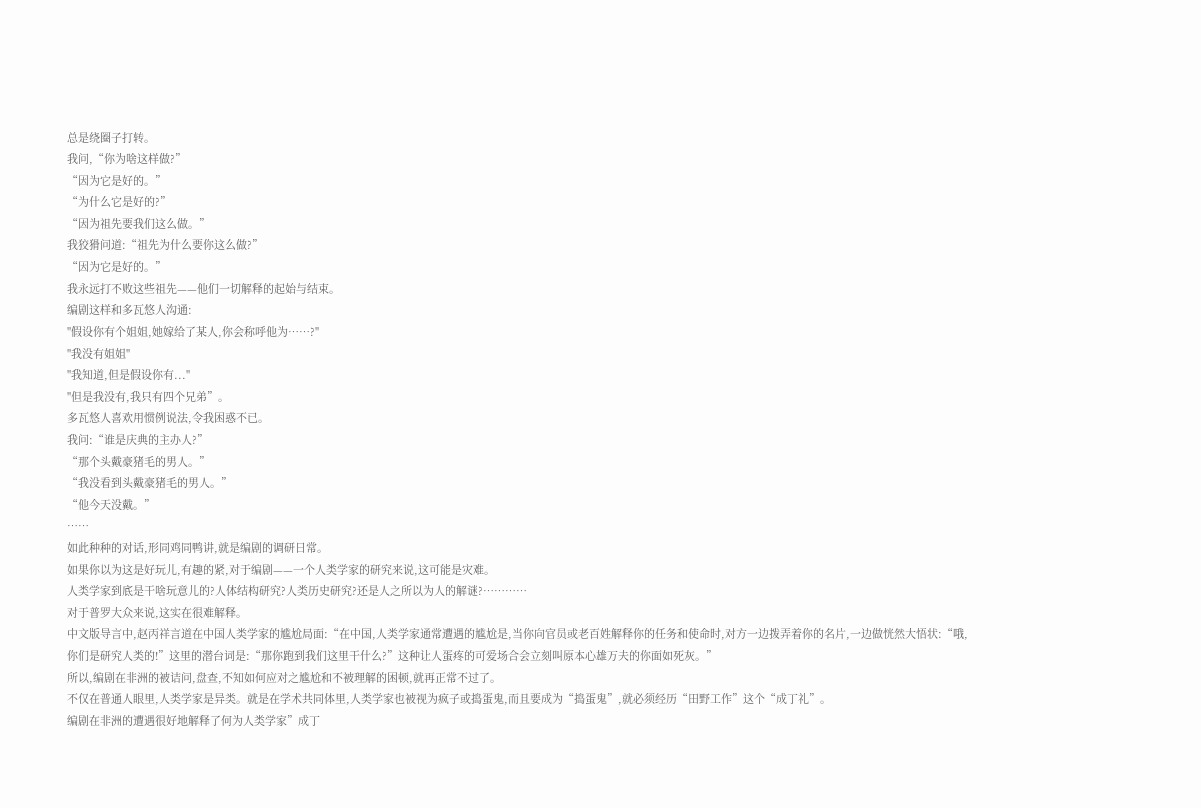总是绕圈子打转。
我问,“你为啥这样做?”
“因为它是好的。”
“为什么它是好的?”
“因为祖先要我们这么做。”
我狡猾问道:“祖先为什么要你这么做?”
“因为它是好的。”
我永远打不败这些祖先——他们一切解释的起始与结束。
编剧这样和多瓦悠人沟通:
"假设你有个姐姐,她嫁给了某人,你会称呼他为……?"
"我没有姐姐"
"我知道,但是假设你有..."
"但是我没有,我只有四个兄弟”。
多瓦悠人喜欢用惯例说法,令我困惑不已。
我问:“谁是庆典的主办人?”
“那个头戴豪猪毛的男人。”
“我没看到头戴豪猪毛的男人。”
“他今天没戴。”
……
如此种种的对话,形同鸡同鸭讲,就是编剧的调研日常。
如果你以为这是好玩儿,有趣的紧,对于编剧——一个人类学家的研究来说,这可能是灾难。
人类学家到底是干啥玩意儿的?人体结构研究?人类历史研究?还是人之所以为人的解谜?…………
对于普罗大众来说,这实在很难解释。
中文版导言中,赵丙祥言道在中国人类学家的尴尬局面:“在中国,人类学家通常遭遇的尴尬是,当你向官员或老百姓解释你的任务和使命时,对方一边拨弄着你的名片,一边做恍然大悟状:“哦,你们是研究人类的!”这里的潜台词是:“那你跑到我们这里干什么?”这种让人蛋疼的可爱场合会立刻叫原本心雄万夫的你面如死灰。”
所以,编剧在非洲的被诘问,盘查,不知如何应对之尴尬和不被理解的困顿,就再正常不过了。
不仅在普通人眼里,人类学家是异类。就是在学术共同体里,人类学家也被视为疯子或捣蛋鬼,而且要成为“捣蛋鬼”,就必须经历“田野工作”这个“成丁礼”。
编剧在非洲的遭遇很好地解释了何为人类学家”成丁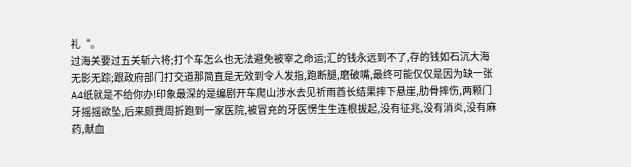礼“。
过海关要过五关斩六将;打个车怎么也无法避免被宰之命运;汇的钱永远到不了,存的钱如石沉大海无影无踪;跟政府部门打交道那简直是无效到令人发指,跑断腿,磨破嘴,最终可能仅仅是因为缺一张A4纸就是不给你办!印象最深的是编剧开车爬山涉水去见祈雨酋长结果摔下悬崖,肋骨摔伤,两颗门牙摇摇欲坠,后来颇费周折跑到一家医院,被冒充的牙医愣生生连根拔起,没有征兆,没有消炎,没有麻药,献血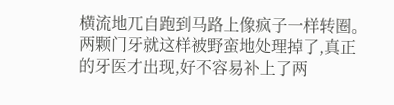横流地兀自跑到马路上像疯子一样转圈。两颗门牙就这样被野蛮地处理掉了,真正的牙医才出现,好不容易补上了两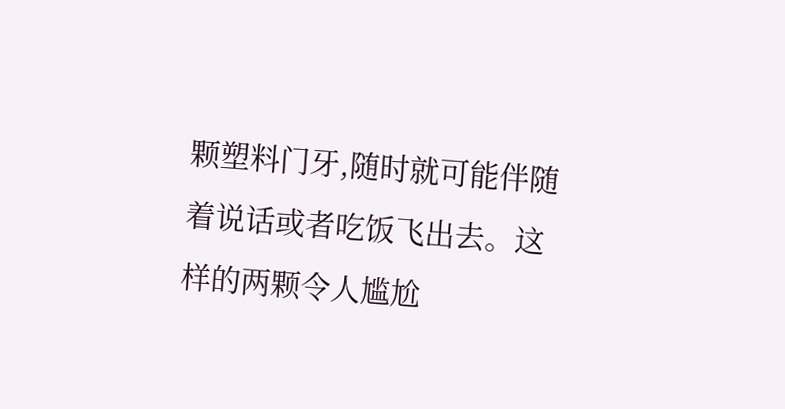颗塑料门牙,随时就可能伴随着说话或者吃饭飞出去。这样的两颗令人尴尬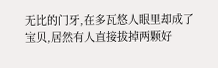无比的门牙,在多瓦悠人眼里却成了宝贝,居然有人直接拔掉两颗好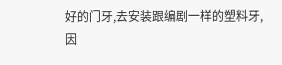好的门牙,去安装跟编剧一样的塑料牙,因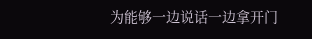为能够一边说话一边拿开门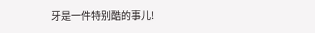牙是一件特别酷的事儿!